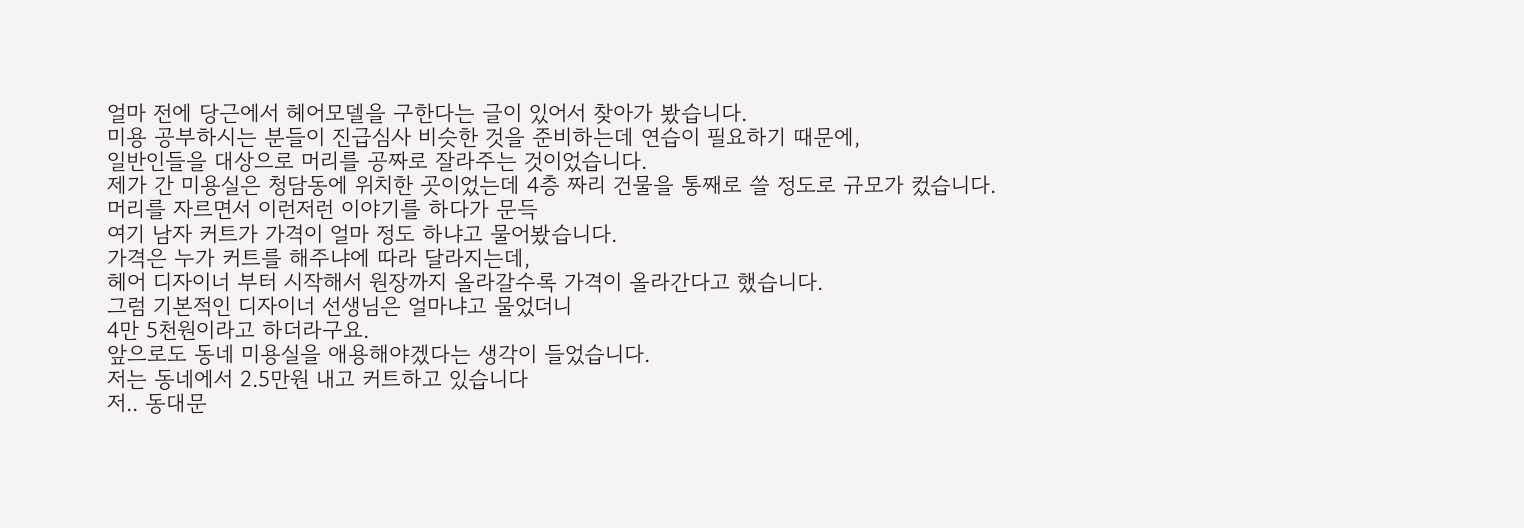얼마 전에 당근에서 헤어모델을 구한다는 글이 있어서 찾아가 봤습니다.
미용 공부하시는 분들이 진급심사 비슷한 것을 준비하는데 연습이 필요하기 때문에,
일반인들을 대상으로 머리를 공짜로 잘라주는 것이었습니다.
제가 간 미용실은 청담동에 위치한 곳이었는데 4층 짜리 건물을 통째로 쓸 정도로 규모가 컸습니다.
머리를 자르면서 이런저런 이야기를 하다가 문득
여기 남자 커트가 가격이 얼마 정도 하냐고 물어봤습니다.
가격은 누가 커트를 해주냐에 따라 달라지는데,
헤어 디자이너 부터 시작해서 원장까지 올라갈수록 가격이 올라간다고 했습니다.
그럼 기본적인 디자이너 선생님은 얼마냐고 물었더니
4만 5천원이라고 하더라구요.
앞으로도 동네 미용실을 애용해야겠다는 생각이 들었습니다.
저는 동네에서 2.5만원 내고 커트하고 있습니다
저.. 동대문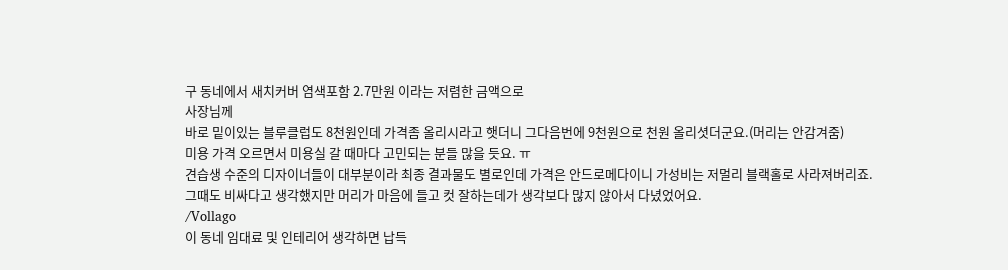구 동네에서 새치커버 염색포함 2.7만원 이라는 저렴한 금액으로
사장님께
바로 밑이있는 블루클럽도 8천원인데 가격좀 올리시라고 햇더니 그다음번에 9천원으로 천원 올리셧더군요.(머리는 안감겨줌)
미용 가격 오르면서 미용실 갈 때마다 고민되는 분들 많을 듯요. ㅠ
견습생 수준의 디자이너들이 대부분이라 최종 결과물도 별로인데 가격은 안드로메다이니 가성비는 저멀리 블랙홀로 사라져버리죠.
그때도 비싸다고 생각했지만 머리가 마음에 들고 컷 잘하는데가 생각보다 많지 않아서 다녔었어요.
/Vollago
이 동네 임대료 및 인테리어 생각하면 납득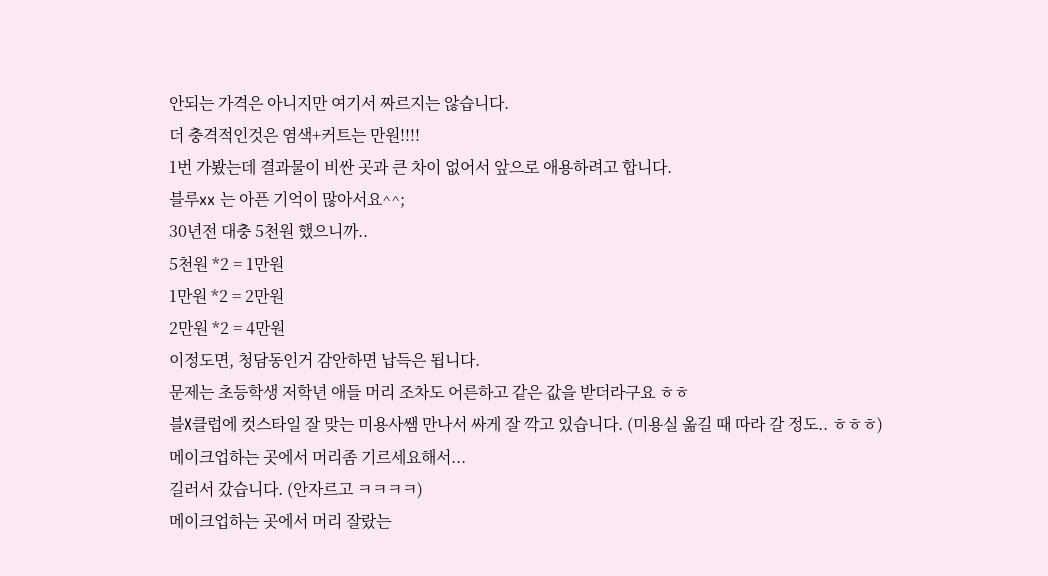안되는 가격은 아니지만 여기서 짜르지는 않습니다.
더 충격적인것은 염색+커트는 만원!!!!
1번 가봤는데 결과물이 비싼 곳과 큰 차이 없어서 앞으로 애용하려고 합니다.
블루xx 는 아픈 기억이 많아서요^^;
30년전 대충 5천원 했으니까..
5천원 *2 = 1만원
1만원 *2 = 2만원
2만원 *2 = 4만원
이정도면, 청담동인거 감안하면 납득은 됩니다.
문제는 초등학생 저학년 애들 머리 조차도 어른하고 같은 값을 받더라구요 ㅎㅎ
블X클럽에 컷스타일 잘 맞는 미용사쌤 만나서 싸게 잘 깍고 있습니다. (미용실 옮길 때 따라 갈 정도.. ㅎㅎㅎ)
메이크업하는 곳에서 머리좀 기르세요해서...
길러서 갔습니다. (안자르고 ㅋㅋㅋㅋ)
메이크업하는 곳에서 머리 잘랐는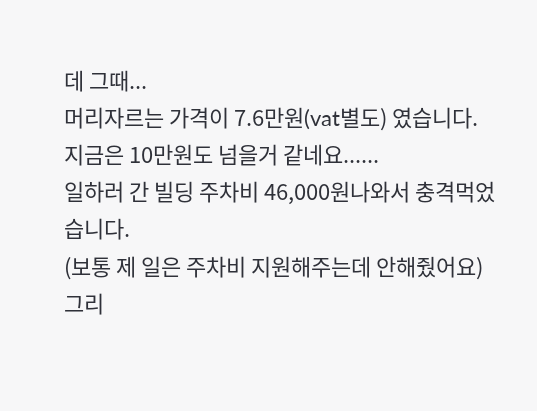데 그때...
머리자르는 가격이 7.6만원(vat별도) 였습니다.
지금은 10만원도 넘을거 같네요......
일하러 간 빌딩 주차비 46,000원나와서 충격먹었습니다.
(보통 제 일은 주차비 지원해주는데 안해줬어요)
그리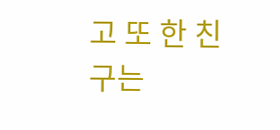고 또 한 친구는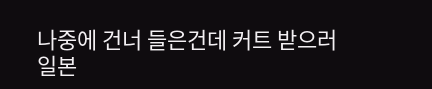나중에 건너 들은건데 커트 받으러 일본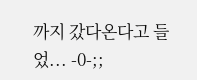까지 갔다온다고 들었... -0-;;